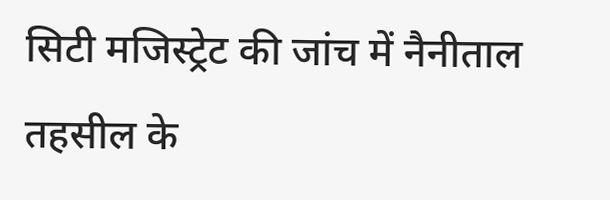सिटी मजिस्ट्रेट की जांच में नैनीताल तहसील के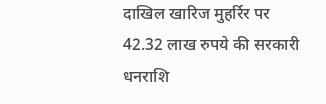दाखिल खारिज मुहर्रिर पर 42.32 लाख रुपये की सरकारी धनराशि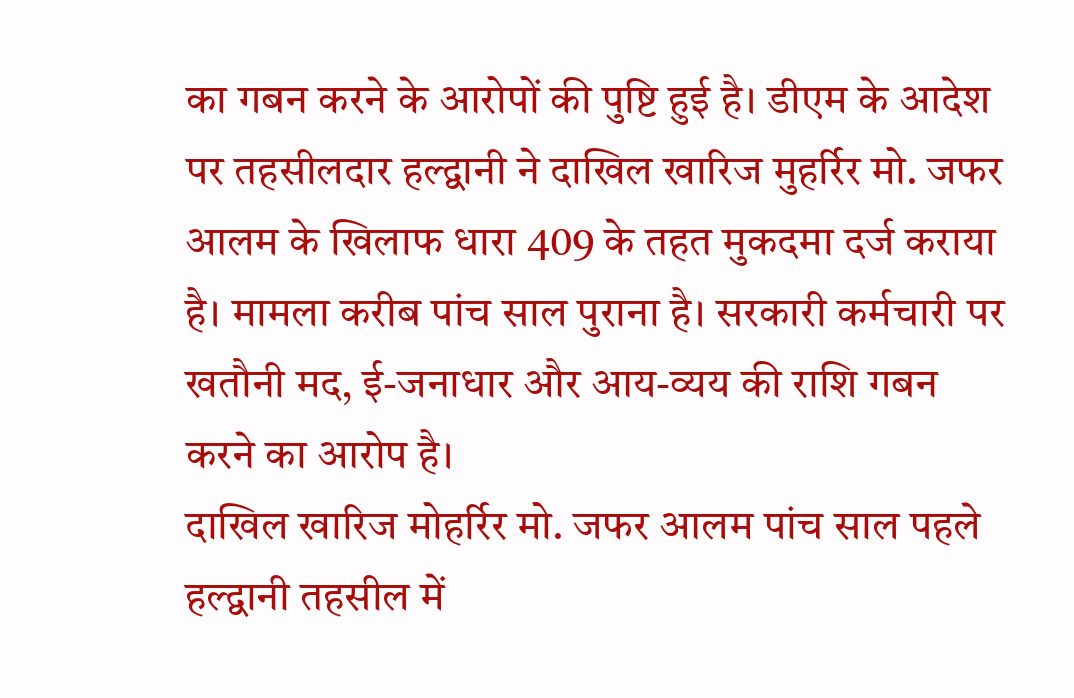का गबन करने के आरोपों की पुष्टि हुई है। डीएम के आदेश पर तहसीलदार हल्द्वानी ने दाखिल खारिज मुहर्रिर मो. जफर आलम के खिलाफ धारा 409 के तहत मुकदमा दर्ज कराया है। मामला करीब पांच साल पुराना है। सरकारी कर्मचारी पर खतौनी मद, ई-जनाधार और आय-व्यय की राशि गबन करने का आरोप है।
दाखिल खारिज मोहर्रिर मो. जफर आलम पांच साल पहले हल्द्वानी तहसील में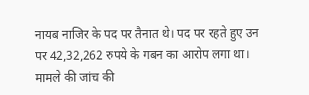नायब नाजिर के पद पर तैनात थे। पद पर रहते हुए उन पर 42,32,262 रुपये के गबन का आरोप लगा था। मामले की जांच की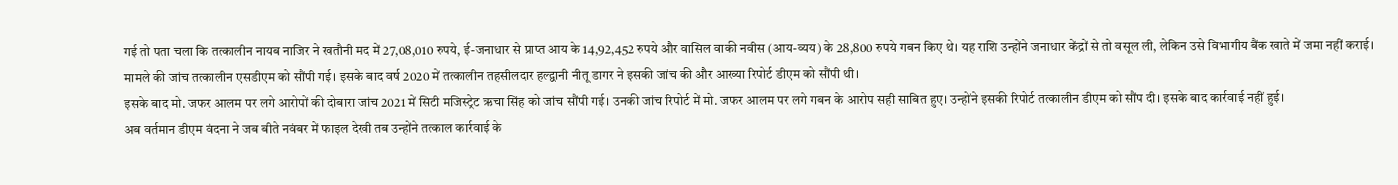गई तो पता चला कि तत्कालीन नायब नाजिर ने खतौनी मद में 27,08,010 रुपये, ई-जनाधार से प्राप्त आय के 14,92,452 रुपये और वासिल वाकी नवीस (आय-व्यय) के 28,800 रुपये गबन किए थे। यह राशि उन्होंने जनाधार केंद्रों से तो वसूल ली, लेकिन उसे विभागीय बैंक खाते में जमा नहीं कराई। मामले की जांच तत्कालीन एसडीएम को सौंपी गई। इसके बाद वर्ष 2020 में तत्कालीन तहसीलदार हल्द्वानी नीतू डागर ने इसकी जांच की और आख्या रिपोर्ट डीएम को सौंपी थी।
इसके बाद मो. जफर आलम पर लगे आरोपों की दोबारा जांच 2021 में सिटी मजिस्ट्रेट ऋचा सिंह को जांच सौंपी गई। उनकी जांच रिपोर्ट में मो. जफर आलम पर लगे गबन के आरोप सही साबित हुए। उन्होंने इसकी रिपोर्ट तत्कालीन डीएम को सौंप दी। इसके बाद कार्रवाई नहीं हुई।
अब वर्तमान डीएम वंदना ने जब बीते नवंबर में फाइल देखी तब उन्होंने तत्काल कार्रवाई के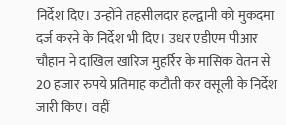निर्देश दिए। उन्होंने तहसीलदार हल्द्वानी को मुकदमा दर्ज करने के निर्देश भी दिए। उधर एडीएम पीआर चौहान ने दाखिल खारिज मुहर्रिर के मासिक वेतन से 20 हजार रुपये प्रतिमाह कटौती कर वसूली के निर्देश जारी किए। वहीं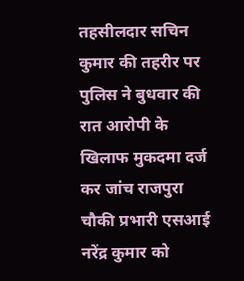तहसीलदार सचिन कुमार की तहरीर पर पुलिस ने बुधवार की रात आरोपी के खिलाफ मुकदमा दर्ज कर जांच राजपुरा चौकी प्रभारी एसआई नरेंद्र कुमार को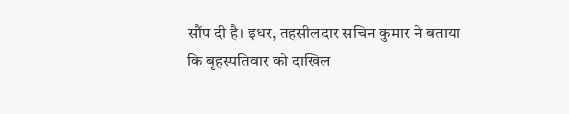सौंप दी है। इधर, तहसीलदार सचिन कुमार ने बताया कि बृहस्पतिवार को दाखिल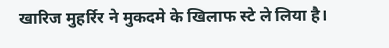खारिज मुहर्रिर ने मुकदमे के खिलाफ स्टे ले लिया है।